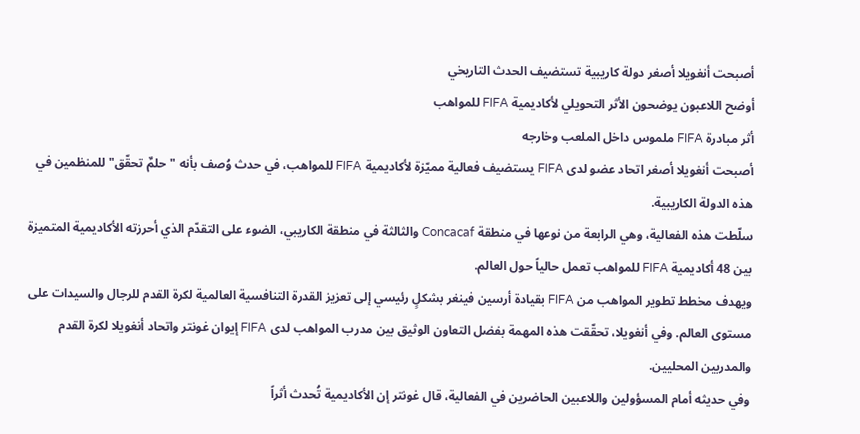أصبحت أنغويلا أصغر دولة كاريبية تستضيف الحدث التاريخي
أوضح اللاعبون يوضحون الأثر التحويلي لأكاديمية FIFA للمواهب
أثر مبادرة FIFA ملموس داخل الملعب وخارجه
أصبحت أنغويلا أصغر اتحاد عضو لدى FIFA يستضيف فعالية مميّزة لأكاديمية FIFA للمواهب، في حدث وُصف بأنه "حلمٌ تحقّق" للمنظمين في هذه الدولة الكاريبية.
سلّطت هذه الفعالية، وهي الرابعة من نوعها في منطقة Concacaf والثالثة في منطقة الكاريبي، الضوء على التقدّم الذي أحرزته الأكاديمية المتميزة بين 48 أكاديمية FIFA للمواهب تعمل حالياً حول العالم.
ويهدف مخطط تطوير المواهب من FIFA بقيادة أرسين فينغر بشكلٍ رئيسي إلى تعزيز القدرة التنافسية العالمية لكرة القدم للرجال والسيدات على مستوى العالم. وفي أنغويلا، تحقّقت هذه المهمة بفضل التعاون الوثيق بين مدرب المواهب لدى FIFA إيوان غونتر واتحاد أنغويلا لكرة القدم والمدربين المحليين.
وفي حديثه أمام المسؤولين واللاعبين الحاضرين في الفعالية، قال غونتر إن الأكاديمية تُحدث أثراً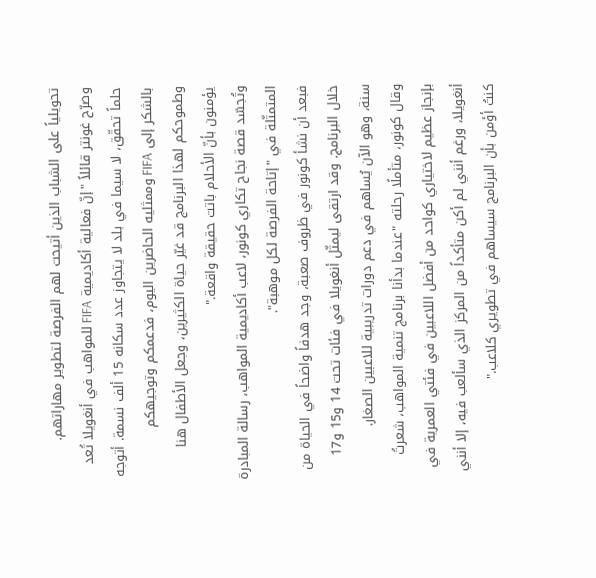تحويلياً على الشباب الذين أتيحت لهم الفرصة لتطوير مهاراتهم.
وصرّح غونتر قائلاً "إنّ فعالية أكاديمية FIFA للمواهب في أنغويلا تُعد حلماً تحقّق، لا سيما في بلد لا يتجاوز عدد سكانه 15 ألف نسمة. أتوجه بالشكر إلى FIFA وممثليه الحاضرين اليوم، فدعمكم وتوجيهكم وطموحكم لهذا البرنامج قد غيّر حياة الكثيرين، وجعل الأطفال هنا يؤمنون بأنّ الأحلام باتت حقيقة واقعة."
وتُجسّد قصة نجاح تكاري كونور، لاعب أكاديمية المواهب، رسالة المبادرة المتمثّلة في "إتاحة الفرصة لكل موهبة".
فبعد أن نشأ كونور في ظروف صعبة، وجد هدفاً واضحاً في الحياة من خلال البرنامج. وقد ارتقى ليمثّل أنغويلا في فئات تحت 14 و15 و17 سنة، وهو الآن يُساهم في دعم دورات تدريبية للاعبين الصغار.
وقال كونور، متأملًا رحلته "عندما بدأنا برنامج تنمية المواهب، شعرتُ بإنجاز عظيم لاختياري كواحد من أفضل اللاعبين في فئتي العمرية في أنغويلا، ورغم أنني لم أكن متأكداً من المركز الذي سألعب فيه، إلا أنني كنتُ أؤمن بأن البرنامج سيساهم في تطويري كلاعب."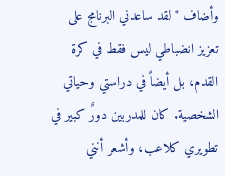وأضاف "لقد ساعدني البرنامج على تعزيز انضباطي ليس فقط في كرة القدم، بل أيضاً في دراستي وحياتي الشخصية. كان للمدربين دورٌ كبير في تطويري كلاعب، وأشعر أنني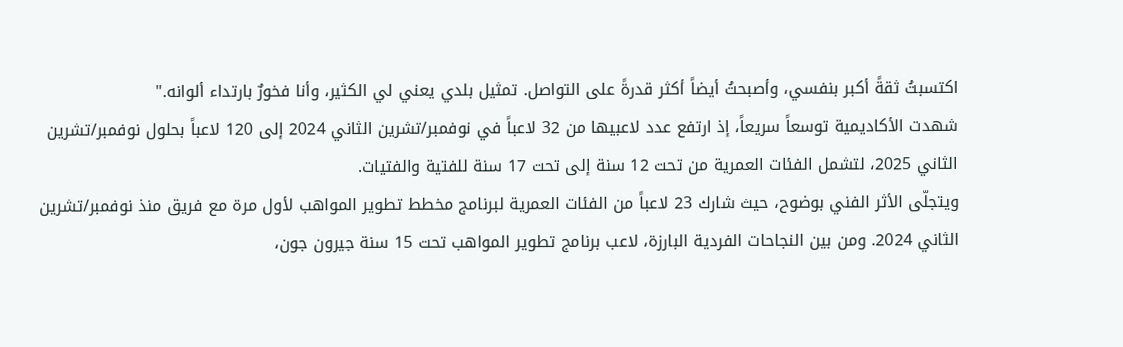اكتسبتُ ثقةً أكبر بنفسي، وأصبحتُ أيضاً أكثر قدرةً على التواصل. تمثيل بلدي يعني لي الكثير، وأنا فخورٌ بارتداء ألوانه."
شهدت الأكاديمية توسعاً سريعاً، إذ ارتفع عدد لاعبيها من 32 لاعباً في نوفمبر/تشرين الثاني 2024 إلى 120 لاعباً بحلول نوفمبر/تشرين الثاني 2025، لتشمل الفئات العمرية من تحت 12 سنة إلى تحت 17 سنة للفتية والفتيات.
ويتجلّى الأثر الفني بوضوح، حيث شارك 23 لاعباً من الفئات العمرية لبرنامج مخطط تطوير المواهب لأول مرة مع فريق منذ نوفمبر/تشرين الثاني 2024. ومن بين النجاحات الفردية البارزة، لاعب برنامج تطوير المواهب تحت 15 سنة جيرون جون،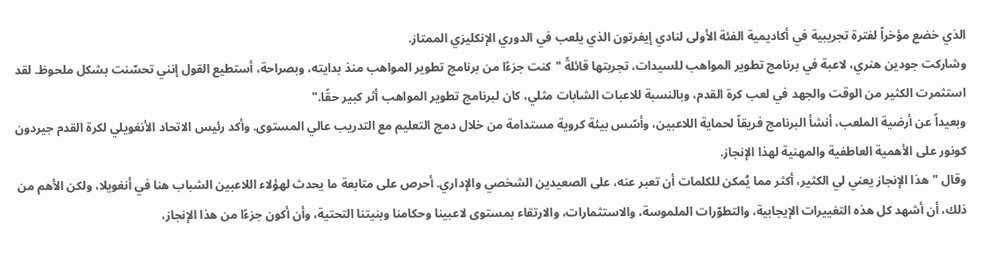الذي خضع مؤخراً لفترة تجريبية في أكاديمية الفئة الأولى لنادي إيفرتون الذي يلعب في الدوري الإنكليزي الممتاز.
وشاركت جودين هنري، لاعبة في برنامج تطوير المواهب للسيدات، تجربتها قائلةً "كنت جزءًا من برنامج تطوير المواهب منذ بدايته، وبصراحة، أستطيع القول إنني تحسّنت بشكل ملحوظ. لقد استثمرت الكثير من الوقت والجهد في لعب كرة القدم، وبالنسبة للاعبات الشابات مثلي، كان لبرنامج تطوير المواهب أثر كبير حقًا."
وبعيداً عن أرضية الملعب، أنشأ البرنامج فريقاً لحماية اللاعبين، وأسّس بيئة كروية مستدامة من خلال دمج التعليم مع التدريب عالي المستوى. وأكد رئيس الاتحاد الأنغويلي لكرة القدم جيردون كونور على الأهمية العاطفية والمهنية لهذا الإنجاز.
وقال "هذا الإنجاز يعني لي الكثير، أكثر مما يُمكن للكلمات أن تعبر عنه، على الصعيدين الشخصي والإداري. أحرص على متابعة ما يحدث لهؤلاء اللاعبين الشباب هنا في أنغويلا، ولكن الأهم من ذلك، أن أشهد كل هذه التغييرات الإيجابية، والتطوّرات الملموسة، والاستثمارات، والارتقاء بمستوى لاعبينا وحكامنا وبنيتنا التحتية، وأن أكون جزءًا من هذا الإنجاز،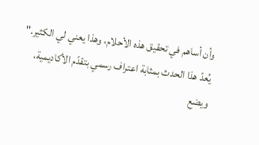وأن أساهم في تحقيق هذه الأحلام، وهذا يعني لي الكثير."
يُعدّ هذا الحدث بمثابة اعتراف رسمي بتقدّم الأكاديمية، ويضع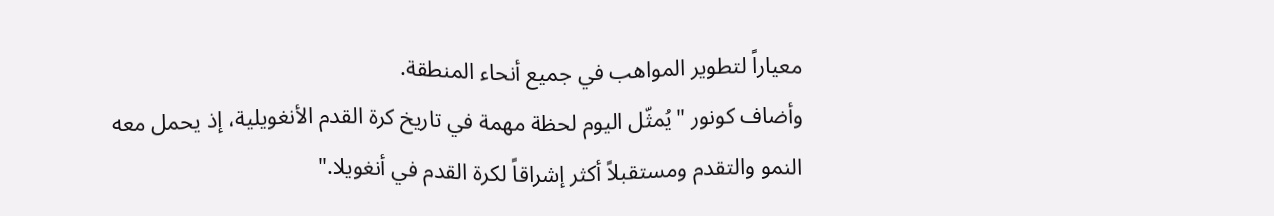معياراً لتطوير المواهب في جميع أنحاء المنطقة.
وأضاف كونور "يُمثّل اليوم لحظة مهمة في تاريخ كرة القدم الأنغويلية، إذ يحمل معه النمو والتقدم ومستقبلاً أكثر إشراقاً لكرة القدم في أنغويلا."